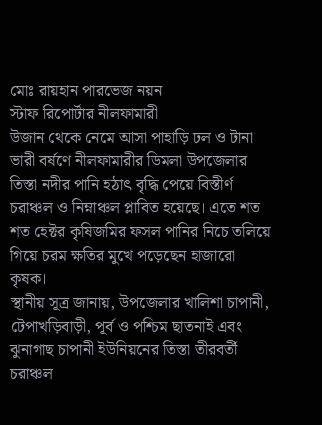মোঃ রায়হান পারভেজ নয়ন
স্টাফ রিপোর্টার নীলফামারী
উজান থেকে নেমে আসা পাহাড়ি ঢল ও টানা ভারী বর্ষণে নীলফামারীর ডিমলা উপজেলার তিস্তা নদীর পানি হঠাৎ বৃদ্ধি পেয়ে বিস্তীর্ণ চরাঞ্চল ও নিম্নাঞ্চল প্লাবিত হয়েছে। এতে শত শত হেক্টর কৃষিজমির ফসল পানির নিচে তলিয়ে গিয়ে চরম ক্ষতির মুখে পড়েছেন হাজারো কৃষক।
স্থানীয় সূত্র জানায়, উপজেলার খালিশা চাপানী, টেপাখড়িবাড়ী, পূর্ব ও পশ্চিম ছাতনাই এবং ঝুনাগাছ চাপানী ইউনিয়নের তিস্তা তীরবর্তী চরাঞ্চল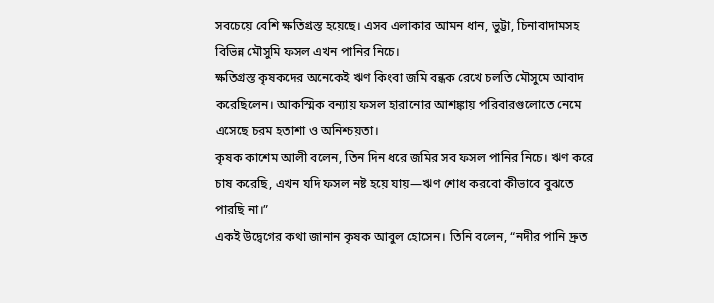সবচেয়ে বেশি ক্ষতিগ্রস্ত হয়েছে। এসব এলাকার আমন ধান, ভুট্টা, চিনাবাদামসহ বিভিন্ন মৌসুমি ফসল এখন পানির নিচে।
ক্ষতিগ্রস্ত কৃষকদের অনেকেই ঋণ কিংবা জমি বন্ধক রেখে চলতি মৌসুমে আবাদ করেছিলেন। আকস্মিক বন্যায় ফসল হারানোর আশঙ্কায় পরিবারগুলোতে নেমে এসেছে চরম হতাশা ও অনিশ্চয়তা।
কৃষক কাশেম আলী বলেন, তিন দিন ধরে জমির সব ফসল পানির নিচে। ঋণ করে চাষ করেছি, এখন যদি ফসল নষ্ট হয়ে যায়—ঋণ শোধ করবো কীভাবে বুঝতে পারছি না।”
একই উদ্বেগের কথা জানান কৃষক আবুল হোসেন। তিনি বলেন, “নদীর পানি দ্রুত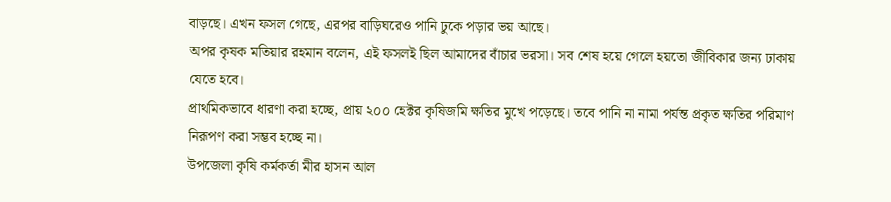বাড়ছে। এখন ফসল গেছে, এরপর বাড়িঘরেও পানি ঢুকে পড়ার ভয় আছে।
অপর কৃষক মতিয়ার রহমান বলেন, এই ফসলই ছিল আমাদের বাঁচার ভরসা। সব শেষ হয়ে গেলে হয়তো জীবিকার জন্য ঢাকায় যেতে হবে।
প্রাথমিকভাবে ধারণা করা হচ্ছে, প্রায় ২০০ হেক্টর কৃষিজমি ক্ষতির মুখে পড়েছে। তবে পানি না নামা পর্যন্ত প্রকৃত ক্ষতির পরিমাণ নিরূপণ করা সম্ভব হচ্ছে না।
উপজেলা কৃষি কর্মকর্তা মীর হাসন আল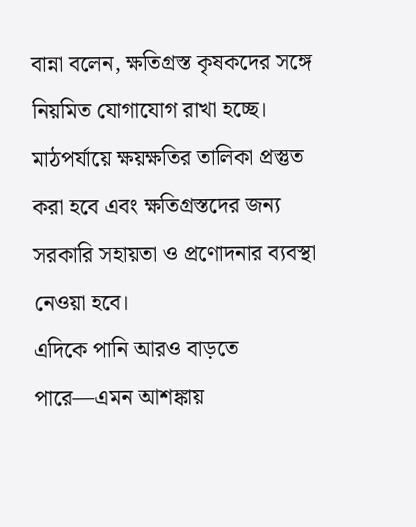বান্না বলেন, ক্ষতিগ্রস্ত কৃষকদের সঙ্গে নিয়মিত যোগাযোগ রাখা হচ্ছে। মাঠপর্যায়ে ক্ষয়ক্ষতির তালিকা প্রস্তুত করা হবে এবং ক্ষতিগ্রস্তদের জন্য সরকারি সহায়তা ও প্রণোদনার ব্যবস্থা নেওয়া হবে।
এদিকে পানি আরও বাড়তে পারে—এমন আশঙ্কায়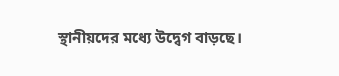স্থানীয়দের মধ্যে উদ্বেগ বাড়ছে।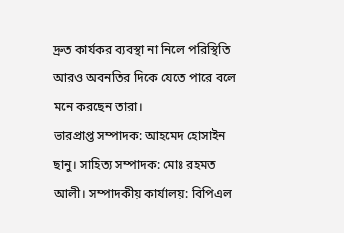দ্রুত কার্যকর ব্যবস্থা না নিলে পরিস্থিতি আরও অবনতির দিকে যেতে পারে বলে মনে করছেন তারা।
ভারপ্রাপ্ত সম্পাদক: আহমেদ হোসাইন ছানু। সাহিত্য সম্পাদক: মোঃ রহমত আলী। সম্পাদকীয় কার্যালয়: বিপিএল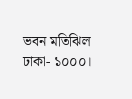ভবন মতিঝিল ঢাকা- ১০০০।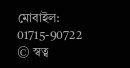মোবাইল: 01715-90722
© স্বত্ব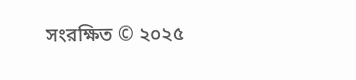সংরক্ষিত © ২০২৫